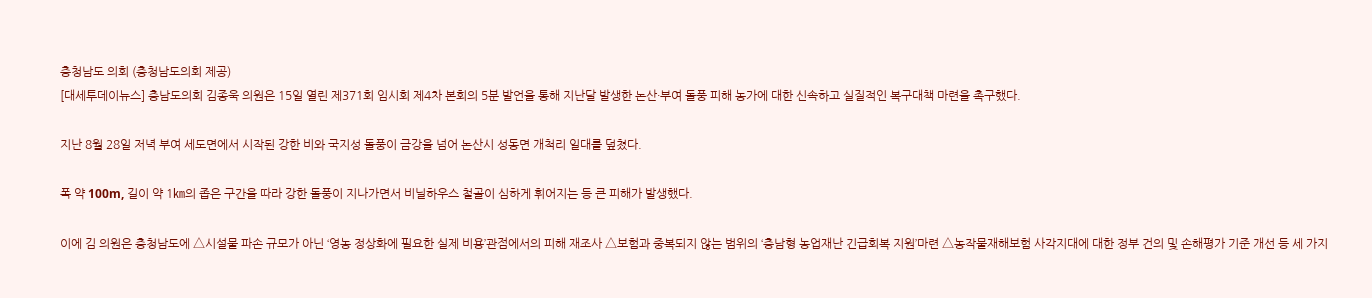충청남도 의회 (충청남도의회 제공)
[대세투데이뉴스] 충남도의회 김종욱 의원은 15일 열린 제371회 임시회 제4차 본회의 5분 발언을 통해 지난달 발생한 논산·부여 돌풍 피해 농가에 대한 신속하고 실질적인 복구대책 마련을 촉구했다.

지난 8월 28일 저녁 부여 세도면에서 시작된 강한 비와 국지성 돌풍이 금강을 넘어 논산시 성동면 개척리 일대를 덮쳤다.

폭 약 100m, 길이 약 1㎞의 좁은 구간을 따라 강한 돌풍이 지나가면서 비닐하우스 철골이 심하게 휘어지는 등 큰 피해가 발생했다.

이에 김 의원은 충청남도에 △시설물 파손 규모가 아닌 ‘영농 정상화에 필요한 실제 비용’관점에서의 피해 재조사 △보험과 중복되지 않는 범위의 ‘충남형 농업재난 긴급회복 지원’마련 △농작물재해보험 사각지대에 대한 정부 건의 및 손해평가 기준 개선 등 세 가지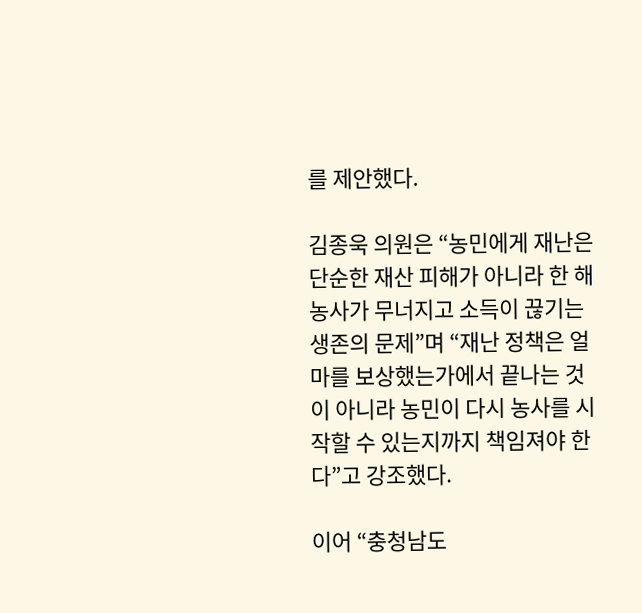를 제안했다.

김종욱 의원은 “농민에게 재난은 단순한 재산 피해가 아니라 한 해 농사가 무너지고 소득이 끊기는 생존의 문제”며 “재난 정책은 얼마를 보상했는가에서 끝나는 것이 아니라 농민이 다시 농사를 시작할 수 있는지까지 책임져야 한다”고 강조했다.

이어 “충청남도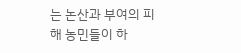는 논산과 부여의 피해 농민들이 하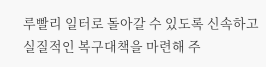루빨리 일터로 돌아갈 수 있도록 신속하고 실질적인 복구대책을 마련해 주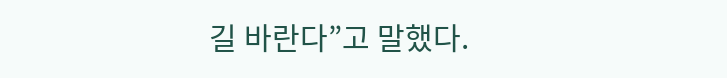길 바란다”고 말했다.